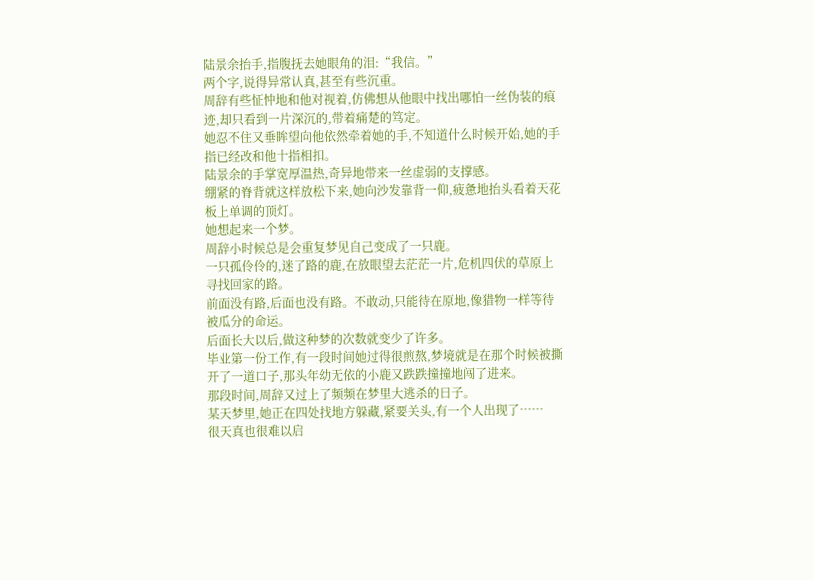陆景余抬手,指腹抚去她眼角的泪:“我信。”
两个字,说得异常认真,甚至有些沉重。
周辞有些怔忡地和他对视着,仿佛想从他眼中找出哪怕一丝伪装的痕迹,却只看到一片深沉的,带着痛楚的笃定。
她忍不住又垂眸望向他依然牵着她的手,不知道什么时候开始,她的手指已经改和他十指相扣。
陆景余的手掌宽厚温热,奇异地带来一丝虚弱的支撑感。
绷紧的脊背就这样放松下来,她向沙发靠背一仰,疲惫地抬头看着天花板上单调的顶灯。
她想起来一个梦。
周辞小时候总是会重复梦见自己变成了一只鹿。
一只孤伶伶的,迷了路的鹿,在放眼望去茫茫一片,危机四伏的草原上寻找回家的路。
前面没有路,后面也没有路。不敢动,只能待在原地,像猎物一样等待被瓜分的命运。
后面长大以后,做这种梦的次数就变少了许多。
毕业第一份工作,有一段时间她过得很煎熬,梦境就是在那个时候被撕开了一道口子,那头年幼无依的小鹿又跌跌撞撞地闯了进来。
那段时间,周辞又过上了频频在梦里大逃杀的日子。
某天梦里,她正在四处找地方躲藏,紧要关头,有一个人出现了……
很天真也很难以启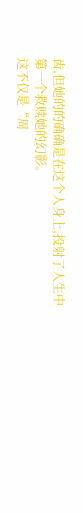齿,但她的的确确是在这个人身上,投射了人生中第一个救赎她的幻影。
这不仅是“周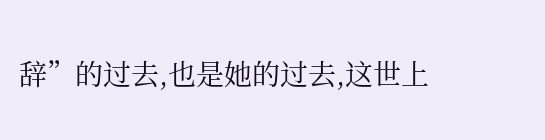辞”的过去,也是她的过去,这世上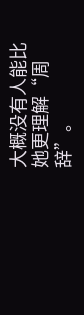大概没有人能比她更理解“周辞”。